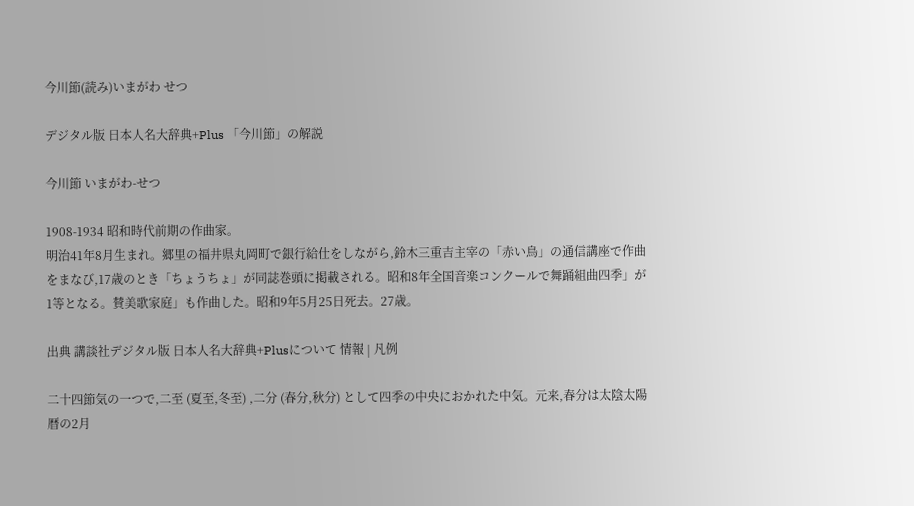今川節(読み)いまがわ せつ

デジタル版 日本人名大辞典+Plus 「今川節」の解説

今川節 いまがわ-せつ

1908-1934 昭和時代前期の作曲家。
明治41年8月生まれ。郷里の福井県丸岡町で銀行給仕をしながら,鈴木三重吉主宰の「赤い鳥」の通信講座で作曲をまなび,17歳のとき「ちょうちょ」が同誌巻頭に掲載される。昭和8年全国音楽コンクールで舞踊組曲四季」が1等となる。賛美歌家庭」も作曲した。昭和9年5月25日死去。27歳。

出典 講談社デジタル版 日本人名大辞典+Plusについて 情報 | 凡例

二十四節気の一つで,二至 (夏至,冬至) ,二分 (春分,秋分) として四季の中央におかれた中気。元来,春分は太陰太陽暦の2月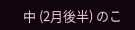中 (2月後半) のこ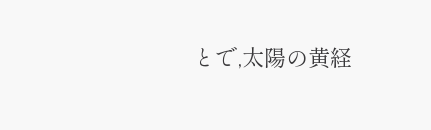とで,太陽の黄経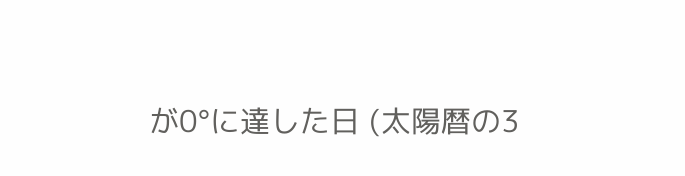が0°に達した日 (太陽暦の3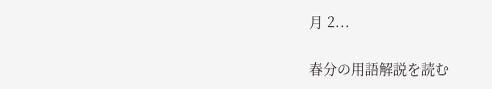月 2...

春分の用語解説を読む